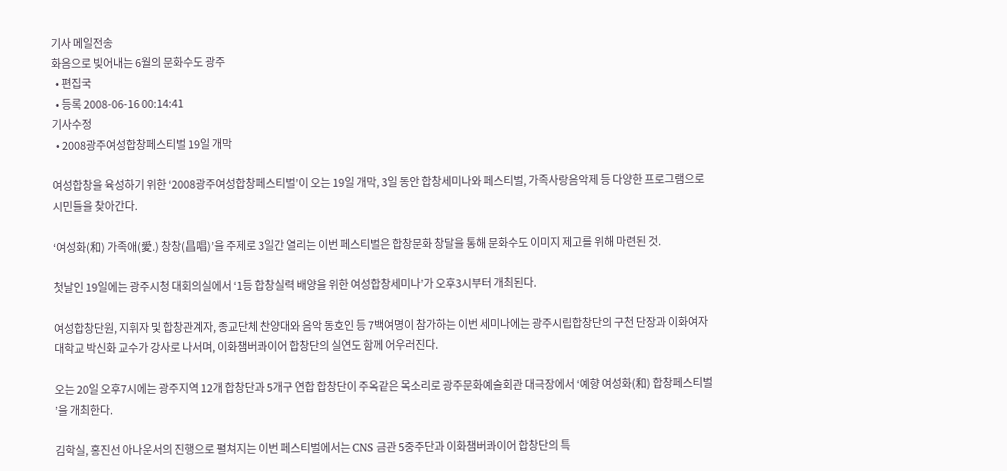기사 메일전송
화음으로 빚어내는 6월의 문화수도 광주
  • 편집국
  • 등록 2008-06-16 00:14:41
기사수정
  • 2008광주여성합창페스티벌 19일 개막

여성합창을 육성하기 위한 ‘2008광주여성합창페스티벌’이 오는 19일 개막, 3일 동안 합창세미나와 페스티벌, 가족사랑음악제 등 다양한 프로그램으로 시민들을 찾아간다.

‘여성화(和) 가족애(愛.) 창창(昌唱)’을 주제로 3일간 열리는 이번 페스티벌은 합창문화 창달을 통해 문화수도 이미지 제고를 위해 마련된 것.

첫날인 19일에는 광주시청 대회의실에서 ‘1등 합창실력 배양을 위한 여성합창세미나’가 오후3시부터 개최된다.

여성합창단원, 지휘자 및 합창관계자, 종교단체 찬양대와 음악 동호인 등 7백여명이 참가하는 이번 세미나에는 광주시립합창단의 구천 단장과 이화여자대학교 박신화 교수가 강사로 나서며, 이화챔버콰이어 합창단의 실연도 함께 어우러진다.

오는 20일 오후7시에는 광주지역 12개 합창단과 5개구 연합 합창단이 주옥같은 목소리로 광주문화예술회관 대극장에서 ‘예향 여성화(和) 합창페스티벌 ’을 개최한다.

김학실, 홍진선 아나운서의 진행으로 펼쳐지는 이번 페스티벌에서는 CNS 금관 5중주단과 이화챔버콰이어 합창단의 특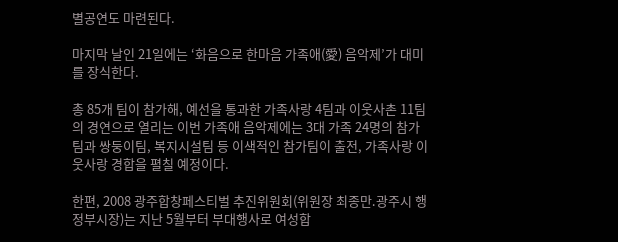별공연도 마련된다.

마지막 날인 21일에는 ‘화음으로 한마음 가족애(愛) 음악제’가 대미를 장식한다.

총 85개 팀이 참가해, 예선을 통과한 가족사랑 4팀과 이웃사촌 11팀의 경연으로 열리는 이번 가족애 음악제에는 3대 가족 24명의 참가팀과 쌍둥이팀, 복지시설팀 등 이색적인 참가팀이 출전, 가족사랑 이웃사랑 경합을 펼칠 예정이다.

한편, 2008 광주합창페스티벌 추진위원회(위원장 최종만․광주시 행정부시장)는 지난 5월부터 부대행사로 여성합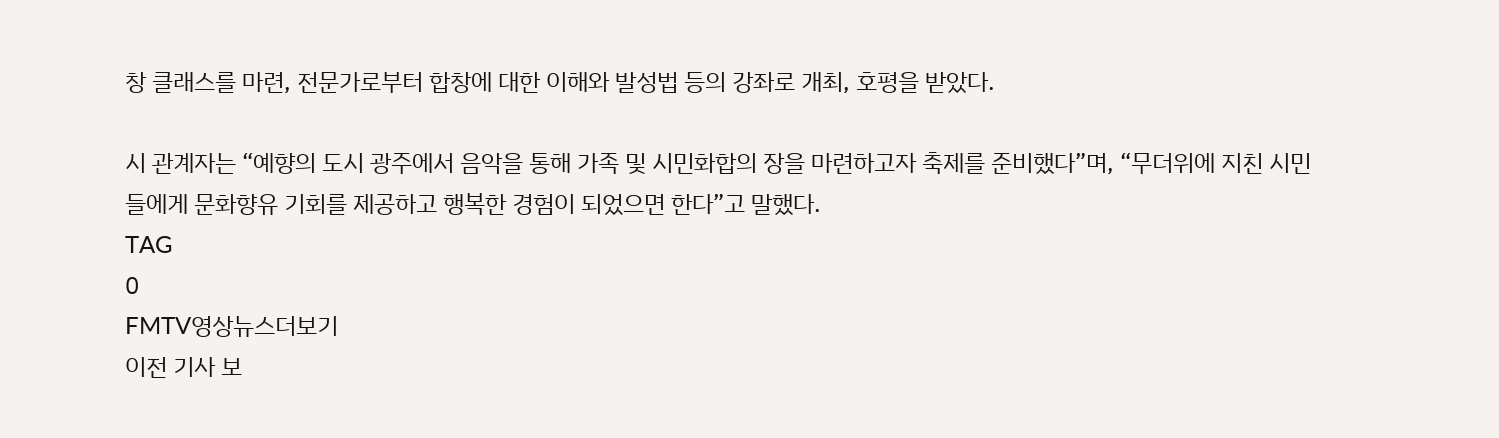창 클래스를 마련, 전문가로부터 합창에 대한 이해와 발성법 등의 강좌로 개최, 호평을 받았다.

시 관계자는 “예향의 도시 광주에서 음악을 통해 가족 및 시민화합의 장을 마련하고자 축제를 준비했다”며, “무더위에 지친 시민들에게 문화향유 기회를 제공하고 행복한 경험이 되었으면 한다”고 말했다.
TAG
0
FMTV영상뉴스더보기
이전 기사 보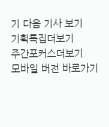기 다음 기사 보기
기획특집더보기
주간포커스더보기
모바일 버전 바로가기